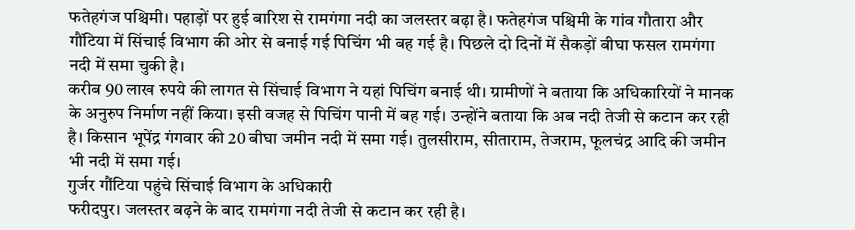फतेहगंज पश्चिमी। पहाड़ों पर हुई बारिश से रामगंगा नदी का जलस्तर बढ़ा है। फतेहगंज पश्चिमी के गांव गौतारा और गौंटिया में सिंचाई विभाग की ओर से बनाई गई पिचिंग भी बह गई है। पिछले दो दिनों में सैकड़ों बीघा फसल रामगंगा नदी में समा चुकी है।
करीब 90 लाख रुपये की लागत से सिंचाई विभाग ने यहां पिचिंग बनाई थी। ग्रामीणों ने बताया कि अधिकारियों ने मानक के अनुरुप निर्माण नहीं किया। इसी वजह से पिचिंग पानी में बह गई। उन्होंने बताया कि अब नदी तेजी से कटान कर रही है। किसान भूपेंद्र गंगवार की 20 बीघा जमीन नदी में समा गई। तुलसीराम, सीताराम, तेजराम, फूलचंद्र आदि की जमीन भी नदी में समा गई।
गुर्जर गौंटिया पहुंचे सिंचाई विभाग के अधिकारी
फरीदपुर। जलस्तर बढ़ने के बाद रामगंगा नदी तेजी से कटान कर रही है।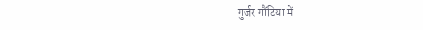गुर्जर गौंटिया में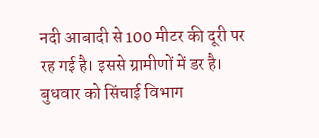नदी आबादी से 100 मीटर की दूरी पर रह गई है। इससे ग्रामीणों में डर है। बुधवार को सिंचाई विभाग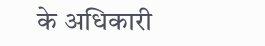के अधिकारी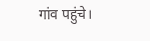गांव पहुंचे।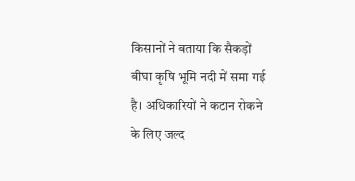किसानों ने बताया कि सैकड़ों बीघा कृषि भूमि नदी में समा गई है। अधिकारियों ने कटान रोकने के लिए जल्द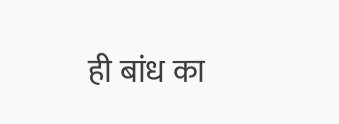ही बांध का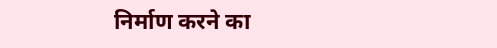निर्माण करने का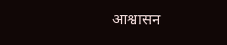आश्वासन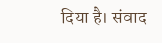दिया है। संवाद